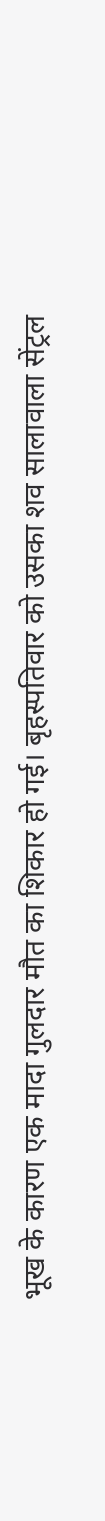भूख के कारण एक मादा गुलदार मौत का शिकार हो गई। बृहस्पतिवार को उसका शव सालावाला सेंट्रल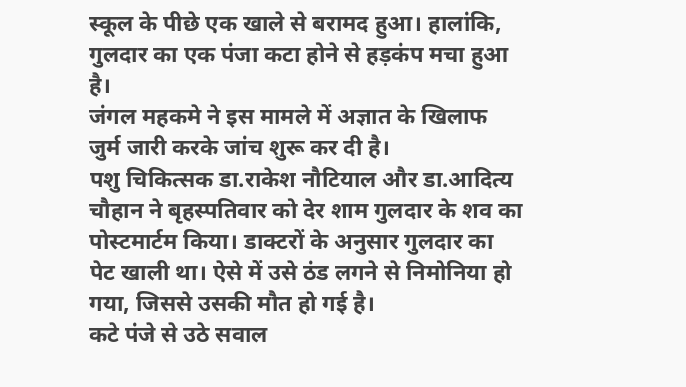स्कूल के पीछे एक खाले से बरामद हुआ। हालांकि, गुलदार का एक पंजा कटा होने से हड़कंप मचा हुआ है।
जंगल महकमे ने इस मामले में अज्ञात के खिलाफ जुर्म जारी करके जांच शुरू कर दी है।
पशु चिकित्सक डा.राकेश नौटियाल और डा.आदित्य चौहान ने बृहस्पतिवार को देर शाम गुलदार के शव का पोस्टमार्टम किया। डाक्टरों के अनुसार गुलदार का पेट खाली था। ऐसे में उसे ठंड लगने से निमोनिया हो गया, जिससे उसकी मौत हो गई है।
कटे पंजे से उठे सवाल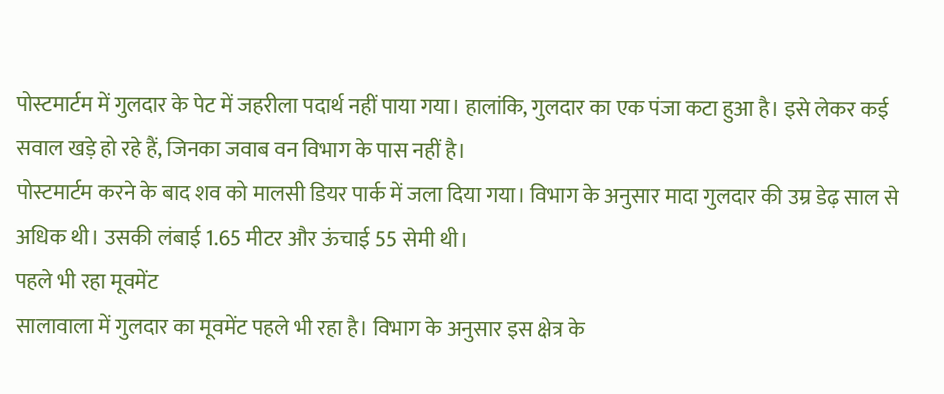पोस्टमार्टम में गुलदार के पेट में जहरीला पदार्थ नहीं पाया गया। हालांकि, गुलदार का एक पंजा कटा हुआ है। इसे लेकर कई सवाल खड़े हो रहे हैं, जिनका जवाब वन विभाग के पास नहीं है।
पोस्टमार्टम करने के बाद शव को मालसी डियर पार्क में जला दिया गया। विभाग के अनुसार मादा गुलदार की उम्र डेढ़ साल से अधिक थी। उसकी लंबाई 1.65 मीटर और ऊंचाई 55 सेमी थी।
पहले भी रहा मूवमेंट
सालावाला में गुलदार का मूवमेंट पहले भी रहा है। विभाग के अनुसार इस क्षेत्र के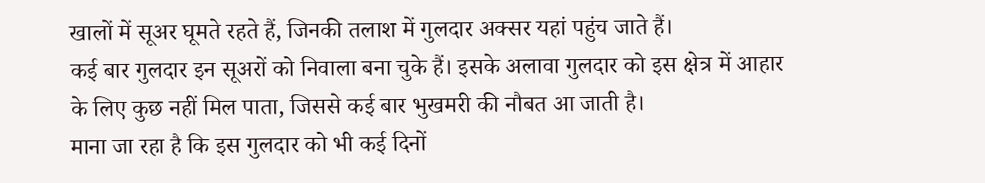खालों में सूअर घूमते रहते हैं, जिनकी तलाश में गुलदार अक्सर यहां पहुंच जाते हैं।
कई बार गुलदार इन सूअरों को निवाला बना चुके हैं। इसके अलावा गुलदार को इस क्षेत्र में आहार के लिए कुछ नहीं मिल पाता, जिससे कई बार भुखमरी की नौबत आ जाती है।
माना जा रहा है कि इस गुलदार को भी कई दिनों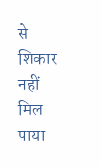से शिकार नहीं मिल पाया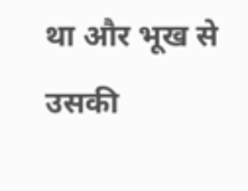था और भूख से उसकी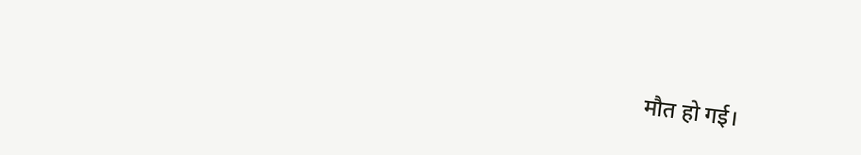मौत हो गई।